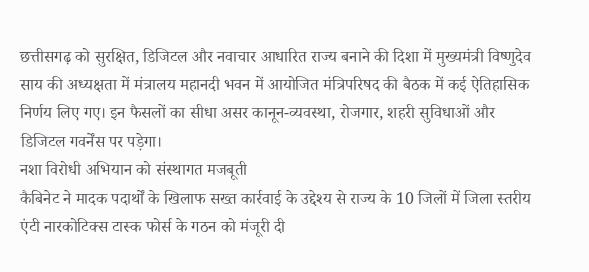छत्तीसगढ़ को सुरक्षित, डिजिटल और नवाचार आधारित राज्य बनाने की दिशा में मुख्यमंत्री विष्णुदेव साय की अध्यक्षता में मंत्रालय महानदी भवन में आयोजित मंत्रिपरिषद की बैठक में कई ऐतिहासिक निर्णय लिए गए। इन फैसलों का सीधा असर कानून-व्यवस्था, रोजगार, शहरी सुविधाओं और डिजिटल गवर्नेंस पर पड़ेगा।
नशा विरोधी अभियान को संस्थागत मजबूती
कैबिनेट ने मादक पदार्थों के खिलाफ सख्त कार्रवाई के उद्देश्य से राज्य के 10 जिलों में जिला स्तरीय एंटी नारकोटिक्स टास्क फोर्स के गठन को मंजूरी दी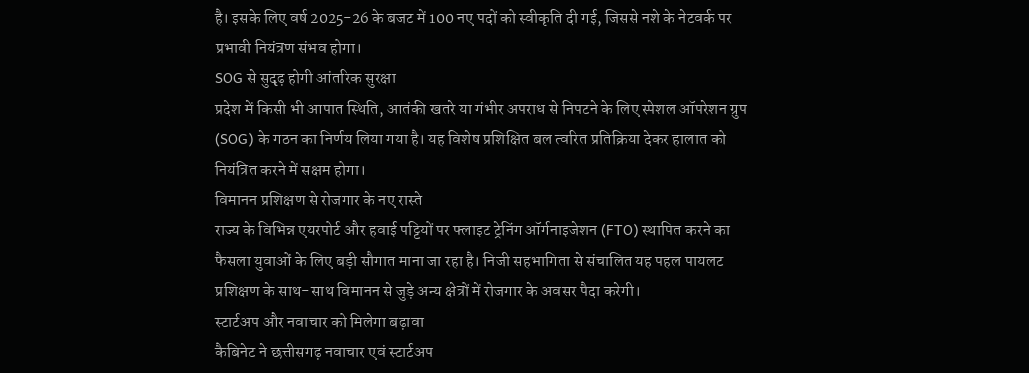है। इसके लिए वर्ष 2025-26 के बजट में 100 नए पदों को स्वीकृति दी गई, जिससे नशे के नेटवर्क पर प्रभावी नियंत्रण संभव होगा।
SOG से सुदृढ़ होगी आंतरिक सुरक्षा
प्रदेश में किसी भी आपात स्थिति, आतंकी खतरे या गंभीर अपराध से निपटने के लिए स्पेशल ऑपरेशन ग्रुप (SOG) के गठन का निर्णय लिया गया है। यह विशेष प्रशिक्षित बल त्वरित प्रतिक्रिया देकर हालात को नियंत्रित करने में सक्षम होगा।
विमानन प्रशिक्षण से रोजगार के नए रास्ते
राज्य के विभिन्न एयरपोर्ट और हवाई पट्टियों पर फ्लाइट ट्रेनिंग ऑर्गनाइजेशन (FTO) स्थापित करने का फैसला युवाओं के लिए बड़ी सौगात माना जा रहा है। निजी सहभागिता से संचालित यह पहल पायलट प्रशिक्षण के साथ-साथ विमानन से जुड़े अन्य क्षेत्रों में रोजगार के अवसर पैदा करेगी।
स्टार्टअप और नवाचार को मिलेगा बढ़ावा
कैबिनेट ने छत्तीसगढ़ नवाचार एवं स्टार्टअप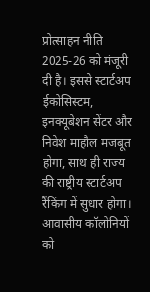प्रोत्साहन नीति 2025-26 को मंजूरी दी है। इससे स्टार्टअप ईकोसिस्टम, इनक्यूबेशन सेंटर और निवेश माहौल मजबूत होगा, साथ ही राज्य की राष्ट्रीय स्टार्टअप रैंकिंग में सुधार होगा।
आवासीय कॉलोनियों को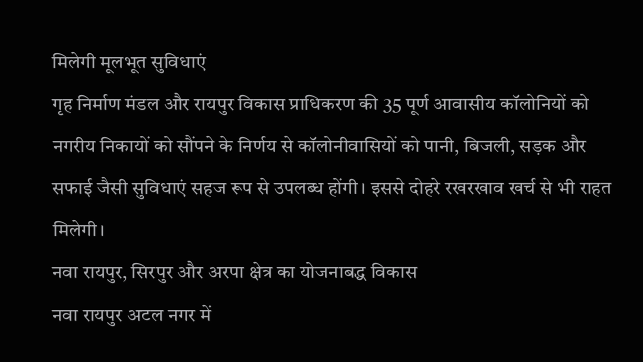मिलेगी मूलभूत सुविधाएं
गृह निर्माण मंडल और रायपुर विकास प्राधिकरण की 35 पूर्ण आवासीय कॉलोनियों को नगरीय निकायों को सौंपने के निर्णय से कॉलोनीवासियों को पानी, बिजली, सड़क और सफाई जैसी सुविधाएं सहज रूप से उपलब्ध होंगी। इससे दोहरे रखरखाव खर्च से भी राहत मिलेगी।
नवा रायपुर, सिरपुर और अरपा क्षेत्र का योजनाबद्ध विकास
नवा रायपुर अटल नगर में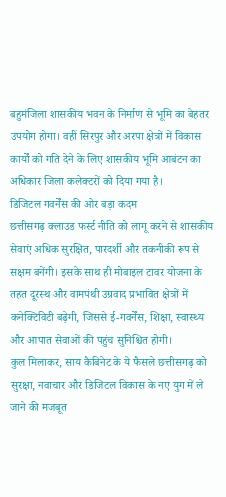बहुमंजिला शासकीय भवन के निर्माण से भूमि का बेहतर उपयोग होगा। वहीं सिरपुर और अरपा क्षेत्रों में विकास कार्यों को गति देने के लिए शासकीय भूमि आबंटन का अधिकार जिला कलेक्टरों को दिया गया है।
डिजिटल गवर्नेंस की ओर बड़ा कदम
छत्तीसगढ़ क्लाउड फर्स्ट नीति को लागू करने से शासकीय सेवाएं अधिक सुरक्षित, पारदर्शी और तकनीकी रूप से सक्षम बनेंगी। इसके साथ ही मोबाइल टावर योजना के तहत दूरस्थ और वामपंथी उग्रवाद प्रभावित क्षेत्रों में कनेक्टिविटी बढ़ेगी, जिससे ई-गवर्नेंस, शिक्षा, स्वास्थ्य और आपात सेवाओं की पहुंच सुनिश्चित होगी।
कुल मिलाकर, साय कैबिनेट के ये फैसले छत्तीसगढ़ को सुरक्षा, नवाचार और डिजिटल विकास के नए युग में ले जाने की मजबूत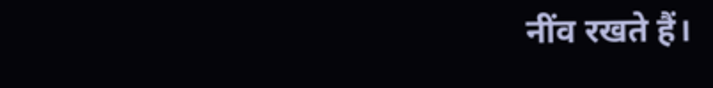नींव रखते हैं।